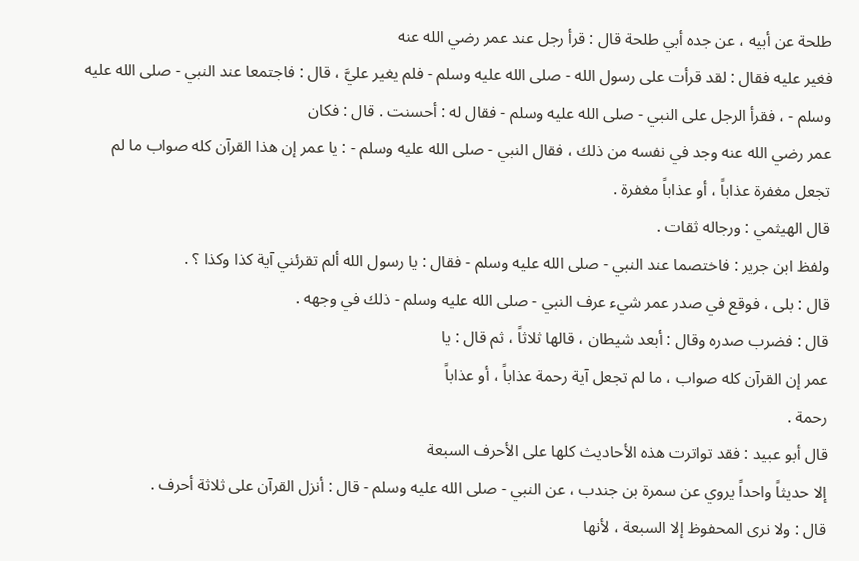طلحة عن أبيه ، عن جده أبي طلحة قال : قرأ رجل عند عمر رضي الله عنه
فغير عليه فقال : لقد قرأت على رسول الله - صلى الله عليه وسلم - فلم يغير عليَّ ، قال : فاجتمعا عند النبي - صلى الله عليه وسلم - ، فقرأ الرجل على النبي - صلى الله عليه وسلم - فقال له : أحسنت . قال : فكان
عمر رضي الله عنه وجد في نفسه من ذلك ، فقال النبي - صلى الله عليه وسلم - : يا عمر إن هذا القرآن كله صواب ما لم تجعل مغفرة عذاباً ، أو عذاباً مغفرة .
قال الهيثمي : ورجاله ثقات .
ولفظ ابن جرير : فاختصما عند النبي - صلى الله عليه وسلم - فقال : يا رسول الله ألم تقرئني آية كذا وكذا ؟ .
قال : بلى ، فوقع في صدر عمر شيء عرف النبي - صلى الله عليه وسلم - ذلك في وجهه .
قال : فضرب صدره وقال : أبعد شيطان ، قالها ثلاثاً ، ثم قال : يا
عمر إن القرآن كله صواب ، ما لم تجعل آية رحمة عذاباً ، أو عذاباً
رحمة .
قال أبو عبيد : فقد تواترت هذه الأحاديث كلها على الأحرف السبعة
إلا حديثاً واحداً يروي عن سمرة بن جندب ، عن النبي - صلى الله عليه وسلم - قال : أنزل القرآن على ثلاثة أحرف .
قال : ولا نرى المحفوظ إلا السبعة ، لأنها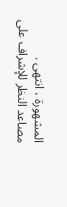المشهورة ، انتهى .
مصاعد النظر للإشراف على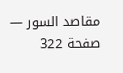مقاصد السور — صفحة 322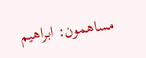مساهمون: ابراهيم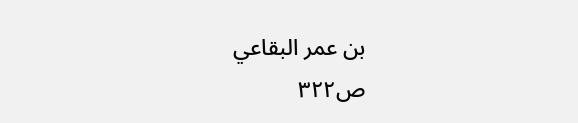بن عمر البقاعي
ص٣٢٢